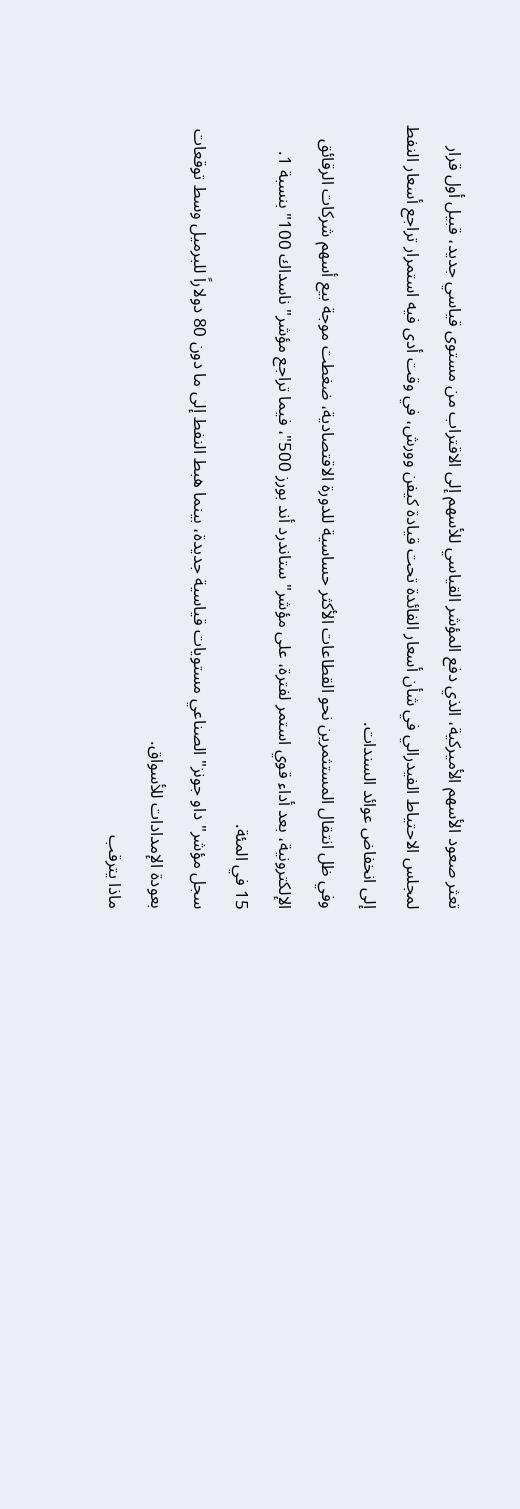تعثر صعود الأسهم الأميركية، الذي دفع المؤشر القياسي للأسهم إلى الاقتراب من مستوى قياسي جديد، قبيل أول قرار لمجلس الاحتياط الفيدرالي في شأن أسعار الفائدة تحت قيادة كيفن وورش، في وقت أدى فيه استمرار تراجع أسعار النفط إلى انخفاض عوائد السندات.
وفي ظل انتقال المستثمرين نحو القطاعات الأكثر حساسية للدورة الاقتصادية، ضغطت موجة بيع أسهم شركات الرقائق الإلكترونية، بعد أداء قوي استمر لفترة، على مؤشر" ستاندرد أند بورز 500"، فيما تراجع مؤشر" ناسداك 100" بنسبة 1.
15 في المئة.
سجل مؤشر" داو جونز" الصناعي مستويات قياسية جديدة، بينما هبط النفط إلى ما دون 80 دولاراً للبرميل وسط توقعات بعودة الإمدادات للأسواق.
ماذا يترقب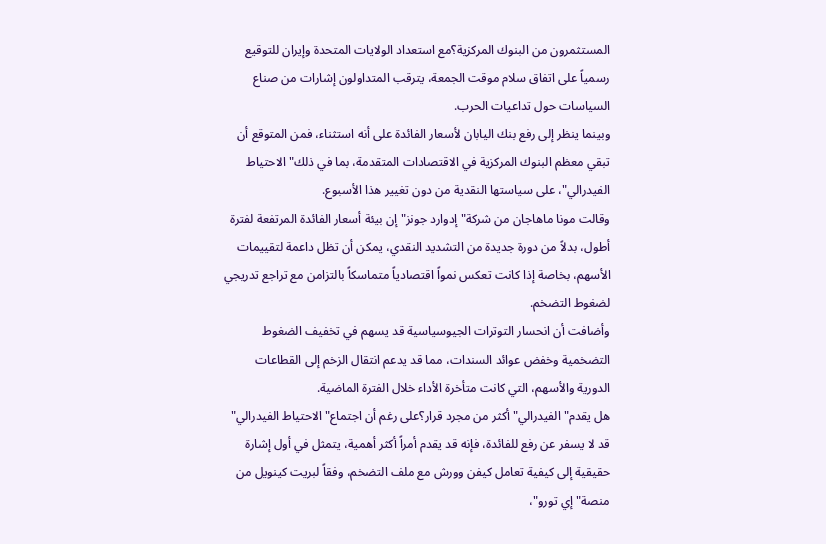المستثمرون من البنوك المركزية؟مع استعداد الولايات المتحدة وإيران للتوقيع رسمياً على اتفاق سلام موقت الجمعة، يترقب المتداولون إشارات من صناع السياسات حول تداعيات الحرب.
وبينما ينظر إلى رفع بنك اليابان لأسعار الفائدة على أنه استثناء، فمن المتوقع أن تبقي معظم البنوك المركزية في الاقتصادات المتقدمة، بما في ذلك" الاحتياط الفيدرالي"، على سياستها النقدية من دون تغيير هذا الأسبوع.
وقالت مونا ماهاجان من شركة" إدوارد جونز" إن بيئة أسعار الفائدة المرتفعة لفترة أطول، بدلاً من دورة جديدة من التشديد النقدي، يمكن أن تظل داعمة لتقييمات الأسهم، بخاصة إذا كانت تعكس نمواً اقتصادياً متماسكاً بالتزامن مع تراجع تدريجي لضغوط التضخم.
وأضافت أن انحسار التوترات الجيوسياسية قد يسهم في تخفيف الضغوط التضخمية وخفض عوائد السندات، مما قد يدعم انتقال الزخم إلى القطاعات الدورية والأسهم، التي كانت متأخرة الأداء خلال الفترة الماضية.
هل يقدم" الفيدرالي" أكثر من مجرد قرار؟على رغم أن اجتماع" الاحتياط الفيدرالي" قد لا يسفر عن رفع للفائدة، فإنه قد يقدم أمراً أكثر أهمية، يتمثل في أول إشارة حقيقية إلى كيفية تعامل كيفن وورش مع ملف التضخم، وفقاً لبريت كينويل من منصة" إي تورو"،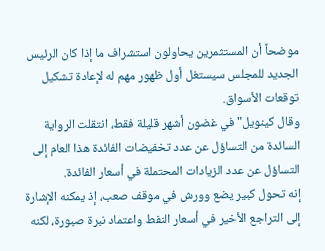موضحاً أن المستثمرين يحاولون استشراف ما إذا كان الرئيس الجديد للمجلس سيستغل أول ظهور مهم له لإعادة تشكيل توقعات الأسواق.
وقال كينويل" في غضون أشهر قليلة فقط، انتقلت الرواية السائدة من التساؤل عن عدد تخفيضات الفائدة هذا العام إلى التساؤل عن عدد الزيادات المحتملة في أسعار الفائدة.
إنه تحول كبير يضع وورش في موقف صعب، إذ يمكنه الإشارة إلى التراجع الأخير في أسعار النفط واعتماد نبرة صبورة، لكنه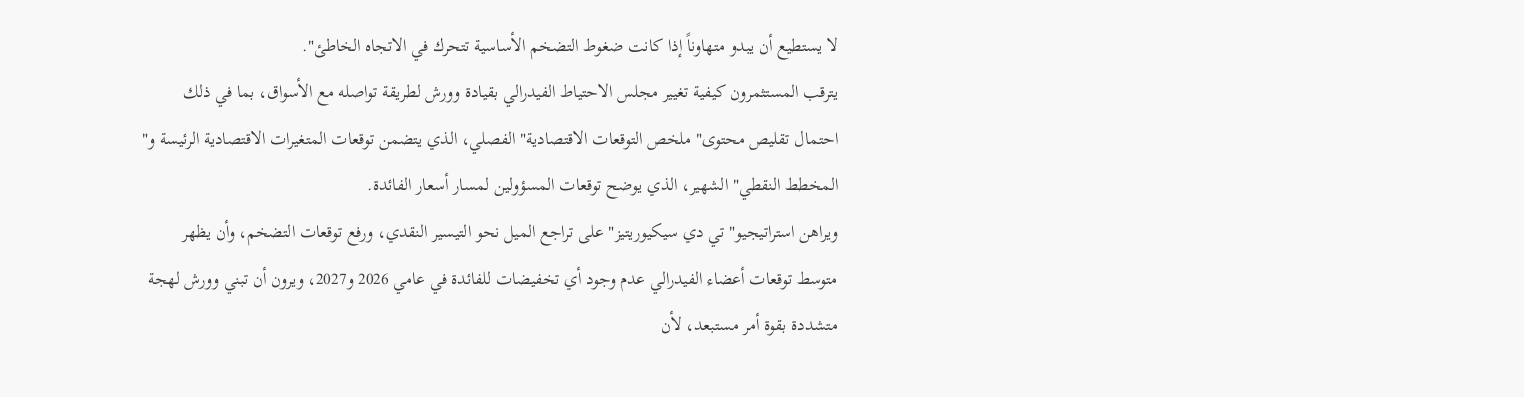لا يستطيع أن يبدو متهاوناً إذا كانت ضغوط التضخم الأساسية تتحرك في الاتجاه الخاطئ".
يترقب المستثمرون كيفية تغيير مجلس الاحتياط الفيدرالي بقيادة وورش لطريقة تواصله مع الأسواق، بما في ذلك احتمال تقليص محتوى" ملخص التوقعات الاقتصادية" الفصلي، الذي يتضمن توقعات المتغيرات الاقتصادية الرئيسة و" المخطط النقطي" الشهير، الذي يوضح توقعات المسؤولين لمسار أسعار الفائدة.
ويراهن استراتيجيو" تي دي سيكيوريتيز" على تراجع الميل نحو التيسير النقدي، ورفع توقعات التضخم، وأن يظهر متوسط توقعات أعضاء الفيدرالي عدم وجود أي تخفيضات للفائدة في عامي 2026 و2027، ويرون أن تبني وورش لهجة متشددة بقوة أمر مستبعد، لأن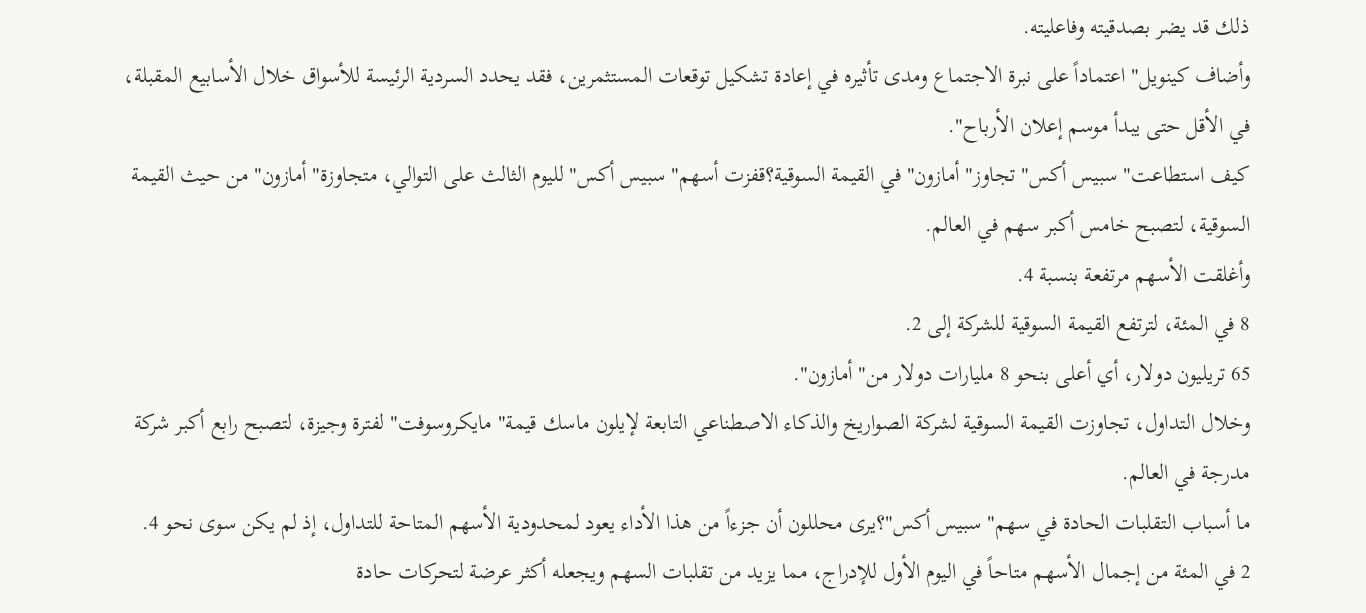ذلك قد يضر بصدقيته وفاعليته.
وأضاف كينويل" اعتماداً على نبرة الاجتماع ومدى تأثيره في إعادة تشكيل توقعات المستثمرين، فقد يحدد السردية الرئيسة للأسواق خلال الأسابيع المقبلة، في الأقل حتى يبدأ موسم إعلان الأرباح".
كيف استطاعت" سبيس أكس" تجاوز" أمازون" في القيمة السوقية؟قفزت أسهم" سبيس أكس" لليوم الثالث على التوالي، متجاوزة" أمازون" من حيث القيمة السوقية، لتصبح خامس أكبر سهم في العالم.
وأغلقت الأسهم مرتفعة بنسبة 4.
8 في المئة، لترتفع القيمة السوقية للشركة إلى 2.
65 تريليون دولار، أي أعلى بنحو 8 مليارات دولار من" أمازون".
وخلال التداول، تجاوزت القيمة السوقية لشركة الصواريخ والذكاء الاصطناعي التابعة لإيلون ماسك قيمة" مايكروسوفت" لفترة وجيزة، لتصبح رابع أكبر شركة مدرجة في العالم.
ما أسباب التقلبات الحادة في سهم" سبيس أكس"؟يرى محللون أن جزءاً من هذا الأداء يعود لمحدودية الأسهم المتاحة للتداول، إذ لم يكن سوى نحو 4.
2 في المئة من إجمال الأسهم متاحاً في اليوم الأول للإدراج، مما يزيد من تقلبات السهم ويجعله أكثر عرضة لتحركات حادة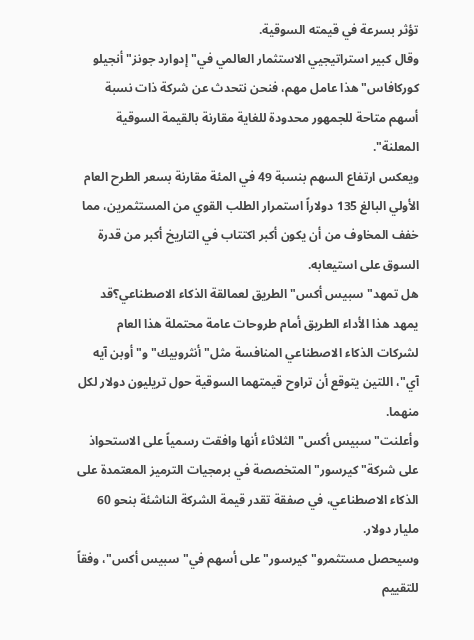تؤثر بسرعة في قيمته السوقية.
وقال كبير استراتيجيي الاستثمار العالمي في" إدوارد جونز" أنجيلو كوركافاس" هذا عامل مهم، فنحن نتحدث عن شركة ذات نسبة أسهم متاحة للجمهور محدودة للغاية مقارنة بالقيمة السوقية المعلنة".
ويعكس ارتفاع السهم بنسبة 49 في المئة مقارنة بسعر الطرح العام الأولي البالغ 135 دولاراً استمرار الطلب القوي من المستثمرين، مما خفف المخاوف من أن يكون أكبر اكتتاب في التاريخ أكبر من قدرة السوق على استيعابه.
هل تمهد" سبيس أكس" الطريق لعمالقة الذكاء الاصطناعي؟قد يمهد هذا الأداء الطريق أمام طروحات عامة محتملة هذا العام لشركات الذكاء الاصطناعي المنافسة مثل" أنثروبيك" و" أوبن آيه آي"، اللتين يتوقع أن تراوح قيمتهما السوقية حول تريليون دولار لكل منهما.
وأعلنت" سبيس أكس" الثلاثاء أنها وافقت رسمياً على الاستحواذ على شركة" كيرسور" المتخصصة في برمجيات الترميز المعتمدة على الذكاء الاصطناعي، في صفقة تقدر قيمة الشركة الناشئة بنحو 60 مليار دولار.
وسيحصل مستثمرو" كيرسور" على أسهم في" سبيس أكس"، وفقاً للتقييم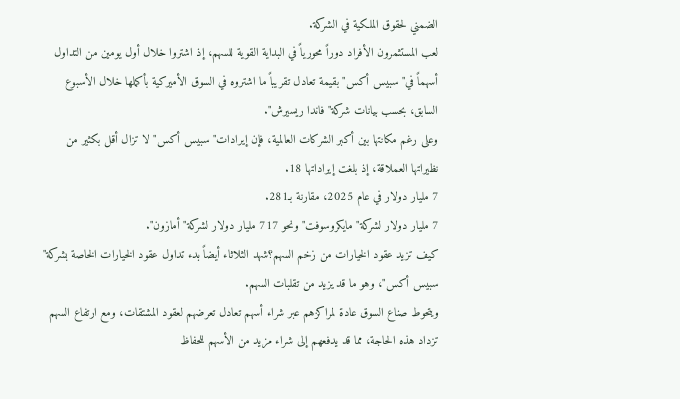الضمني لحقوق الملكية في الشركة.
لعب المستثمرون الأفراد دوراً محورياً في البداية القوية للسهم، إذ اشتروا خلال أول يومين من التداول أسهماً في" سبيس أكس" بقيمة تعادل تقريباً ما اشتروه في السوق الأميركية بأكملها خلال الأسبوع السابق، بحسب بيانات شركة" فاندا ريسيرش".
وعلى رغم مكانتها بين أكبر الشركات العالمية، فإن إيرادات" سبيس أكس" لا تزال أقل بكثير من نظيراتها العملاقة، إذ بلغت إيراداتها 18.
7 مليار دولار في عام 2025، مقارنة بـ281.
7 مليار دولار لشركة" مايكروسوفت" ونحو 717 مليار دولار لشركة" أمازون".
كيف تزيد عقود الخيارات من زخم السهم؟شهد الثلاثاء أيضاً بدء تداول عقود الخيارات الخاصة بشركة" سبيس أكس"، وهو ما قد يزيد من تقلبات السهم.
ويتحوط صناع السوق عادة لمراكزهم عبر شراء أسهم تعادل تعرضهم لعقود المشتقات، ومع ارتفاع السهم تزداد هذه الحاجة، مما قد يدفعهم إلى شراء مزيد من الأسهم للحفاظ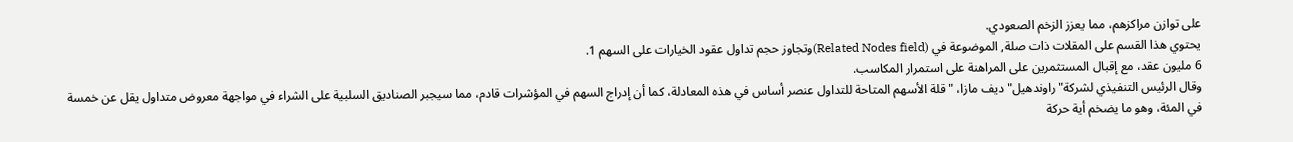على توازن مراكزهم، مما يعزز الزخم الصعودي.
يحتوي هذا القسم على المقلات ذات صلة, الموضوعة في (Related Nodes field)وتجاوز حجم تداول عقود الخيارات على السهم 1.
6 مليون عقد، مع إقبال المستثمرين على المراهنة على استمرار المكاسب.
وقال الرئيس التنفيذي لشركة" راوندهيل" ديف مازا، " قلة الأسهم المتاحة للتداول عنصر أساس في هذه المعادلة، كما أن إدراج السهم في المؤشرات قادم، مما سيجبر الصناديق السلبية على الشراء في مواجهة معروض متداول يقل عن خمسة في المئة، وهو ما يضخم أية حركة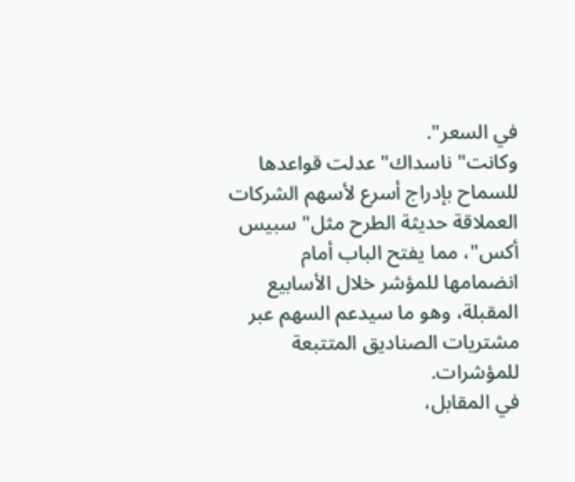في السعر".
وكانت" ناسداك" عدلت قواعدها للسماح بإدراج أسرع لأسهم الشركات العملاقة حديثة الطرح مثل" سبيس أكس"، مما يفتح الباب أمام انضمامها للمؤشر خلال الأسابيع المقبلة، وهو ما سيدعم السهم عبر مشتريات الصناديق المتتبعة للمؤشرات.
في المقابل،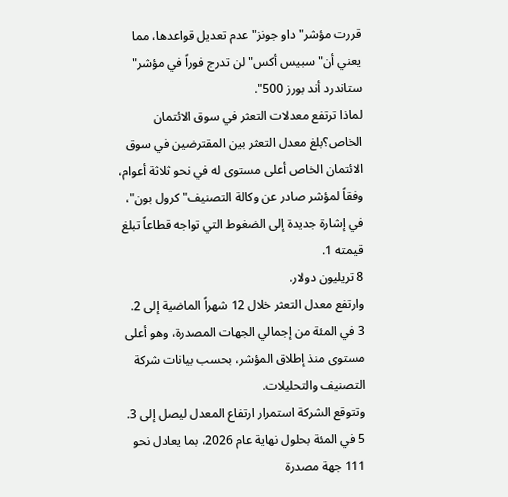قررت مؤشر" داو جونز" عدم تعديل قواعدها، مما يعني أن" سبيس أكس" لن تدرج فوراً في مؤشر" ستاندرد أند بورز 500".
لماذا ترتفع معدلات التعثر في سوق الائتمان الخاص؟بلغ معدل التعثر بين المقترضين في سوق الائتمان الخاص أعلى مستوى له في نحو ثلاثة أعوام، وفقاً لمؤشر صادر عن وكالة التصنيف" كرول بون"، في إشارة جديدة إلى الضغوط التي تواجه قطاعاً تبلغ قيمته 1.
8 تريليون دولار.
وارتفع معدل التعثر خلال 12 شهراً الماضية إلى 2.
3 في المئة من إجمالي الجهات المصدرة، وهو أعلى مستوى منذ إطلاق المؤشر، بحسب بيانات شركة التصنيف والتحليلات.
وتتوقع الشركة استمرار ارتفاع المعدل ليصل إلى 3.
5 في المئة بحلول نهاية عام 2026، بما يعادل نحو 111 جهة مصدرة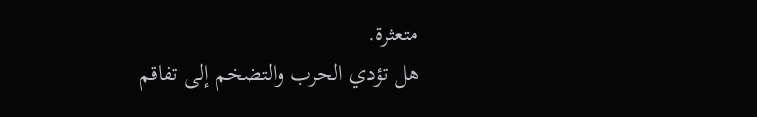متعثرة.
هل تؤدي الحرب والتضخم إلى تفاقم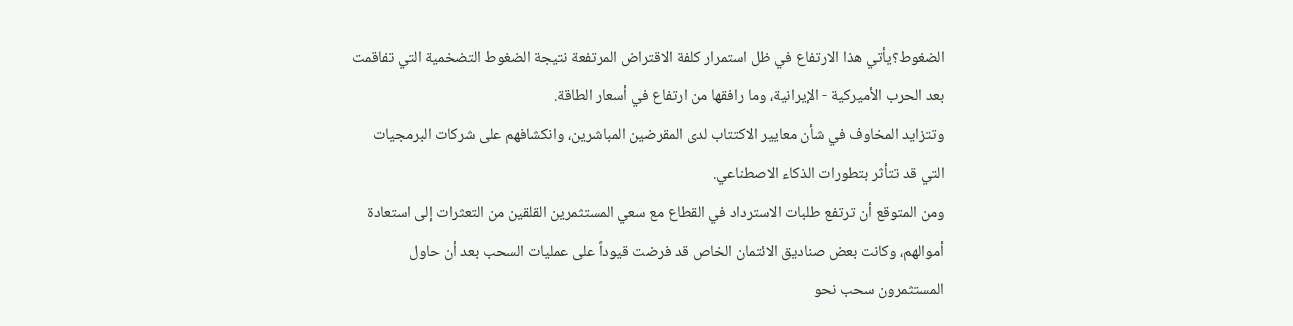الضغوط؟يأتي هذا الارتفاع في ظل استمرار كلفة الاقتراض المرتفعة نتيجة الضغوط التضخمية التي تفاقمت بعد الحرب الأميركية - الإيرانية، وما رافقها من ارتفاع في أسعار الطاقة.
وتتزايد المخاوف في شأن معايير الاكتتاب لدى المقرضين المباشرين، وانكشافهم على شركات البرمجيات التي قد تتأثر بتطورات الذكاء الاصطناعي.
ومن المتوقع أن ترتفع طلبات الاسترداد في القطاع مع سعي المستثمرين القلقين من التعثرات إلى استعادة أموالهم، وكانت بعض صناديق الائتمان الخاص قد فرضت قيوداً على عمليات السحب بعد أن حاول المستثمرون سحب نحو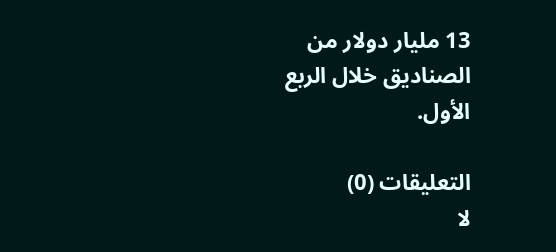13 مليار دولار من الصناديق خلال الربع الأول.

التعليقات (0)
لا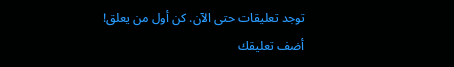توجد تعليقات حتى الآن. كن أول من يعلق!
أضف تعليقك